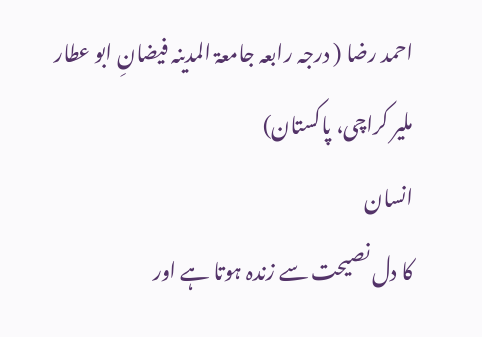احمد رضا ( درجہ رابعہ جامعۃ المدینہ فیضانِ ابو عطار ملیر کراچی، پاکستان)
انسان
کا دل نصیحت سے زندہ ہوتا ہے اور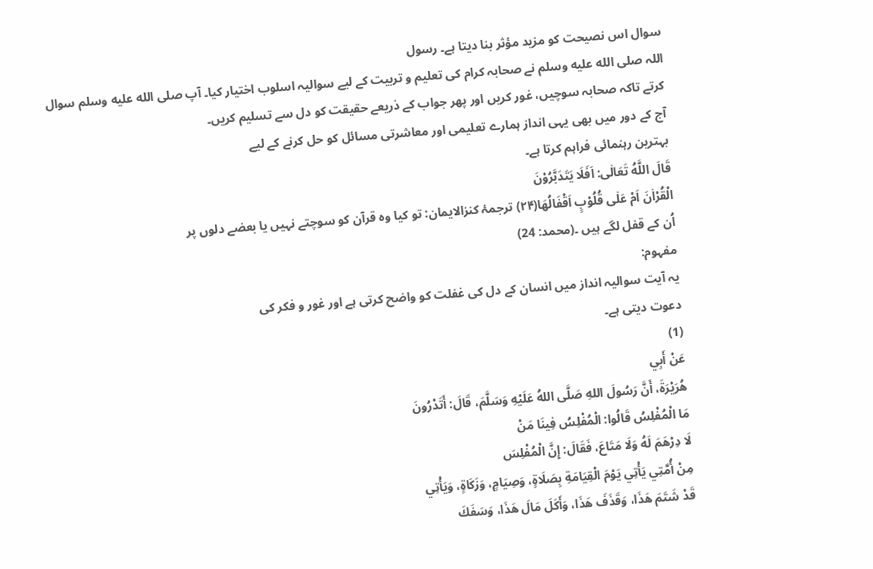سوال اس نصیحت کو مزید مؤثر بنا دیتا ہے۔ رسول
اللہ صلى الله عليه وسلم نے صحابہ کرام کی تعلیم و تربیت کے لیے سوالیہ اسلوب اختیار کیا۔ آپ صلى الله عليه وسلم سوال
کرتے تاکہ صحابہ سوچیں، غور کریں اور پھر جواب کے ذریعے حقیقت کو دل سے تسلیم کریں۔
آج کے دور میں بھی یہی انداز ہمارے تعلیمی اور معاشرتی مسائل کو حل کرنے کے لیے
بہترین رہنمائی فراہم کرتا ہے۔
قَالَ اللَّهُ تَعَالٰى: اَفَلَا یَتَدَبَّرُوْنَ
الْقُرْاٰنَ اَمْ عَلٰى قُلُوْبٍ اَقْفَالُهَا(۲۴) ترجمۂ کنزالایمان: تو کیا وہ قرآن کو سوچتے نہیں یا بعضے دلوں پر
اُن کے قفل لگے ہیں ۔(محمد: 24)
مفہوم:
یہ آیت سوالیہ انداز میں انسان کے دل کی غفلت کو واضح کرتی ہے اور غور و فکر کی
دعوت دیتی ہے۔
(1)
عَنْ أَبِي
هُرَيْرَةَ، أَنَّ رَسُولَ اللهِ صَلَّى اللهُ عَلَيْهِ وَسَلَّمَ، قَالَ: أَتَدْرُونَ
مَا الْمُفْلِسُ قَالُوا: الْمُفْلِسُ فِينَا مَنْ
لَا دِرْهَمَ لَهُ وَلَا مَتَاعَ، فَقَالَ: إِنَّ الْمُفْلِسَ
مِنْ أُمَّتِي يَأْتِي يَوْمَ الْقِيَامَةِ بِصَلَاةٍ، وَصِيَامٍ، وَزَكَاةٍ، وَيَأْتِي
قَدْ شَتَمَ هَذَا، وَقَذَفَ هَذَا، وَأَكَلَ مَالَ هَذَا، وَسَفَكَ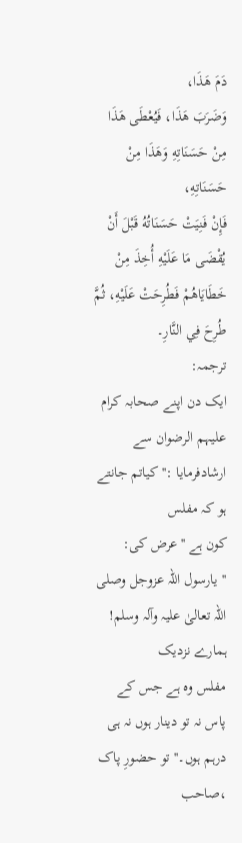دَمَ هَذَا،
وَضَرَبَ هَذَا، فَيُعْطَى هَذَا مِنْ حَسَنَاتِهِ وَهَذَا مِنْ حَسَنَاتِهِ،
فَإِنْ فَنِيَتْ حَسَنَاتُهُ قَبْلَ أَنْ يُقْضَى مَا عَلَيْهِ أُخِذَ مِنْ
خَطَايَاهُمْ فَطُرِحَتْ عَلَيْهِ، ثُمَّ طُرِحَ فِي النَّارِ۔
ترجمہ:
ایک دن اپنے صحابہ کرام علیہم الرضوان سے ارشادفرمایا :'' کیاتم جانتے ہو کہ مفلس
کون ہے ''عرض کی: ''یارسول اللہ عزوجل وصلی اللہ تعالیٰ علیہ وآلہ وسلم! ہمارے نزدیک
مفلس وہ ہے جس کے پاس نہ تو دینار ہوں نہ ہی درہم ہوں۔'' تو حضورِ پاک ،صاحب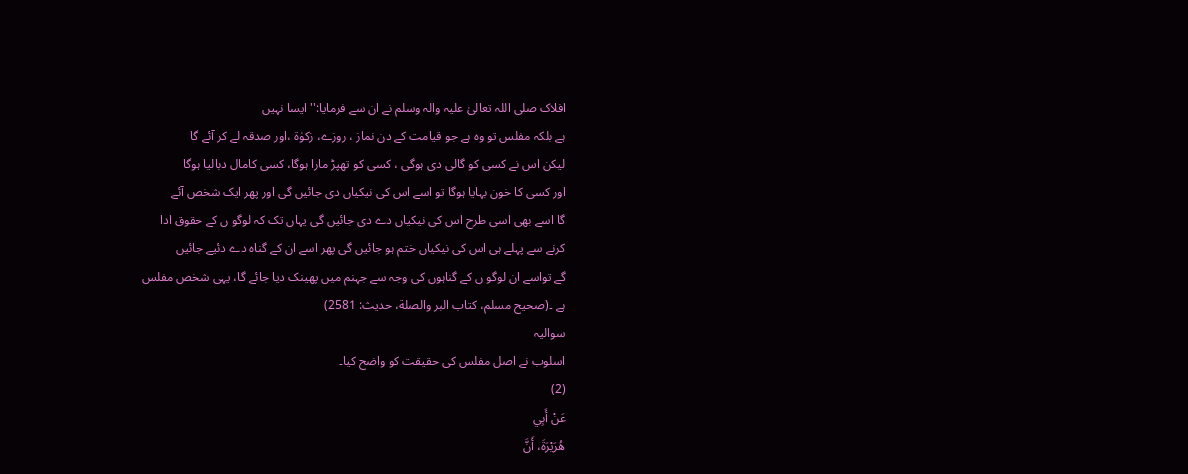افلاک صلی اللہ تعالیٰ علیہ والہ وسلم نے ان سے فرمایا:'' ایسا نہیں
ہے بلکہ مفلس تو وہ ہے جو قیامت کے دن نماز ، روزے، زکوٰۃ ،اور صدقہ لے کر آئے گا
لیکن اس نے کسی کو گالی دی ہوگی ، کسی کو تھپڑ مارا ہوگا، کسی کامال دبالیا ہوگا
اور کسی کا خون بہایا ہوگا تو اسے اس کی نیکیاں دی جائیں گی اور پھر ایک شخص آئے
گا اسے بھی اسی طرح اس کی نیکیاں دے دی جائیں گی یہاں تک کہ لوگو ں کے حقوق ادا
کرنے سے پہلے ہی اس کی نیکیاں ختم ہو جائیں گی پھر اسے ان کے گناہ دے دئیے جائیں
گے تواسے ان لوگو ں کے گناہوں کی وجہ سے جہنم میں پھینک دیا جائے گا، یہی شخص مفلس
ہے ۔(صحيح مسلم، كتاب البر والصلة، حديث: 2581)
سوالیہ
اسلوب نے اصل مفلس کی حقیقت کو واضح کیا۔
(2)
عَنْ أَبِي
هُرَيْرَةَ، أَنَّ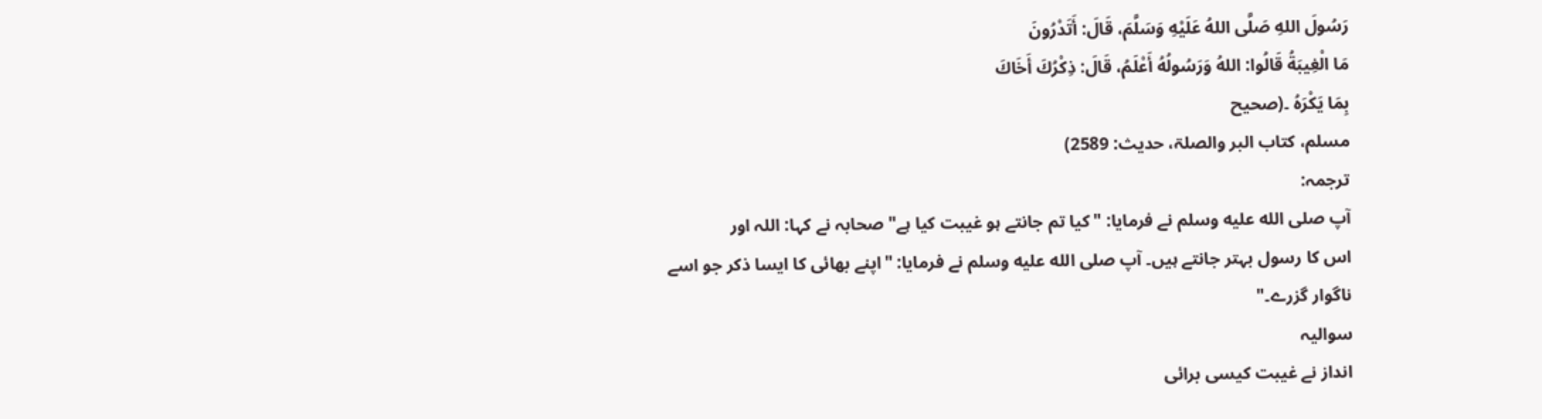رَسُولَ اللهِ صَلَّى اللهُ عَلَيْهِ وَسَلَّمَ، قَالَ: أَتَدْرُونَ
مَا الْغِيبَةُ قَالُوا: اللهُ وَرَسُولُهُ أَعْلَمُ، قَالَ: ذِكْرُكَ أَخَاكَ
بِمَا يَكْرَهُ ۔(صحيح
مسلم، كتاب البر والصلۃ، حديث: 2589)
ترجمہ:
آپ صلى الله عليه وسلم نے فرمایا: "کیا تم جانتے ہو غیبت کیا ہے" صحابہ نے کہا: اللہ اور
اس کا رسول بہتر جانتے ہیں۔ آپ صلى الله عليه وسلم نے فرمایا: "اپنے بھائی کا ایسا ذکر جو اسے
ناگوار گزرے۔"
سوالیہ
انداز نے غیبت کیسی برائی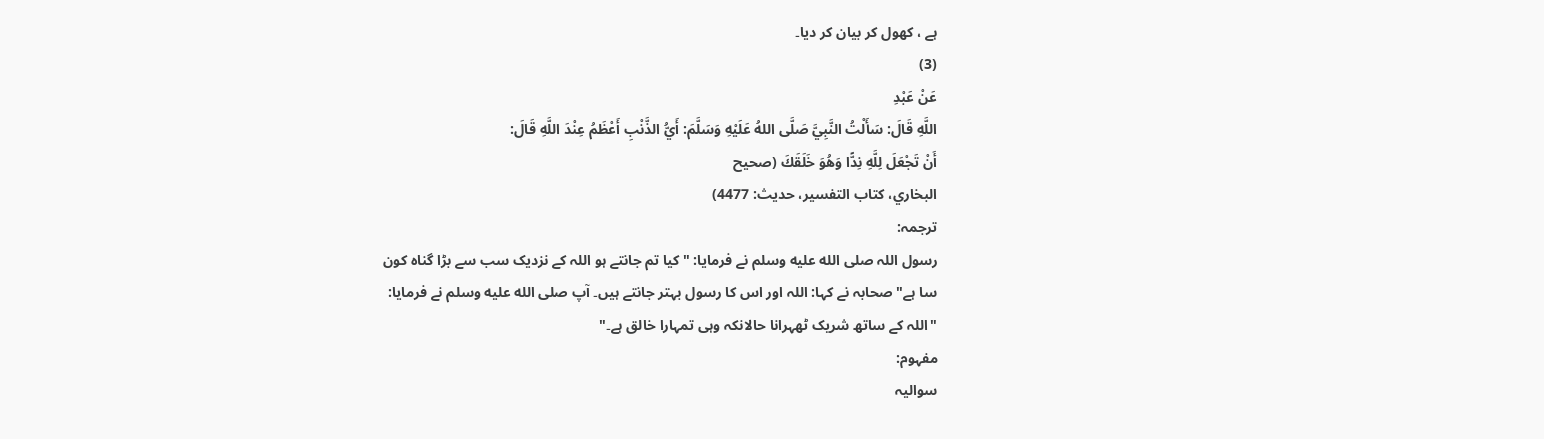ہے ، کھول کر بیان کر دیا۔
(3)
عَنْ عَبْدِ
اللَّهِ قَالَ: سَأَلْتُ النَّبِيَّ صَلَّى اللهُ عَلَيْهِ وَسَلَّمَ: أَيُّ الذَّنْبِ أَعْظَمُ عِنْدَ اللَّهِ قَالَ:
أَنْ تَجْعَلَ لِلَّهِ نِدًّا وَهُوَ خَلَقَكَ (صحيح
البخاري، كتاب التفسير، حديث: 4477)
ترجمہ:
رسول اللہ صلى الله عليه وسلم نے فرمایا: "کیا تم جانتے ہو اللہ کے نزدیک سب سے بڑا گناہ کون
سا ہے" صحابہ نے کہا: اللہ اور اس کا رسول بہتر جانتے ہیں۔ آپ صلى الله عليه وسلم نے فرمایا:
"اللہ کے ساتھ شریک ٹھہرانا حالانکہ وہی تمہارا خالق ہے۔"
مفہوم:
سوالیہ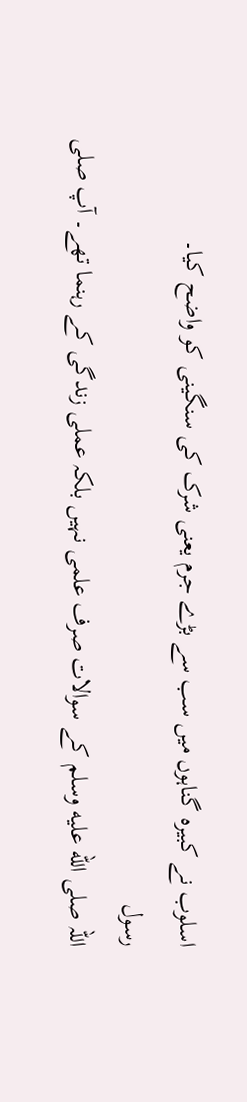اسلوب نے کبیرہ گناہوں میں سب سے بڑے جرم یعنی شرک کی سنگینی کو واضح کیا۔
رسول
اللہ صلى الله عليه وسلم کے سوالات صرف علمی نہیں بلکہ عملی زندگی کے رہنما تھے۔ آپ صلى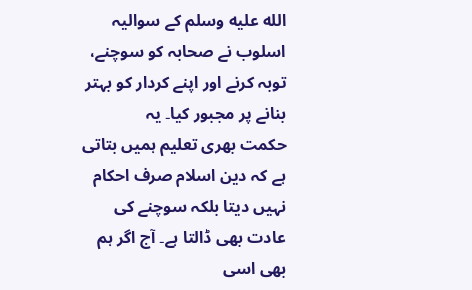الله عليه وسلم کے سوالیہ
اسلوب نے صحابہ کو سوچنے، توبہ کرنے اور اپنے کردار کو بہتر بنانے پر مجبور کیا۔ یہ
حکمت بھری تعلیم ہمیں بتاتی ہے کہ دین اسلام صرف احکام نہیں دیتا بلکہ سوچنے کی
عادت بھی ڈالتا ہے۔ آج اگر ہم بھی اسی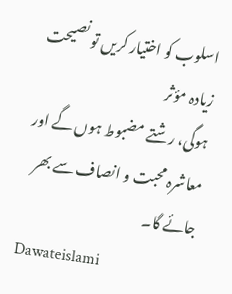اسلوب کو اختیار کریں تو نصیحت زیادہ مؤثر
ہوگی، رشتے مضبوط ہوں گے اور معاشرہ محبت و انصاف سے بھر جائے گا۔
Dawateislami